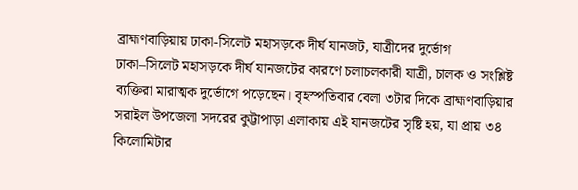ব্রাহ্মণবাড়িয়ায় ঢাকা-সিলেট মহাসড়কে দীর্ঘ যানজট, যাত্রীদের দুর্ভোগ
ঢাকা–সিলেট মহাসড়কে দীর্ঘ যানজটের কারণে চলাচলকারী যাত্রী, চালক ও সংশ্লিষ্ট ব্যক্তিরা মারাত্মক দুর্ভোগে পড়েছেন। বৃহস্পতিবার বেলা ৩টার দিকে ব্রাহ্মণবাড়িয়ার সরাইল উপজেলা সদরের কুট্টাপাড়া এলাকায় এই যানজটের সৃষ্টি হয়, যা প্রায় ৩৪ কিলোমিটার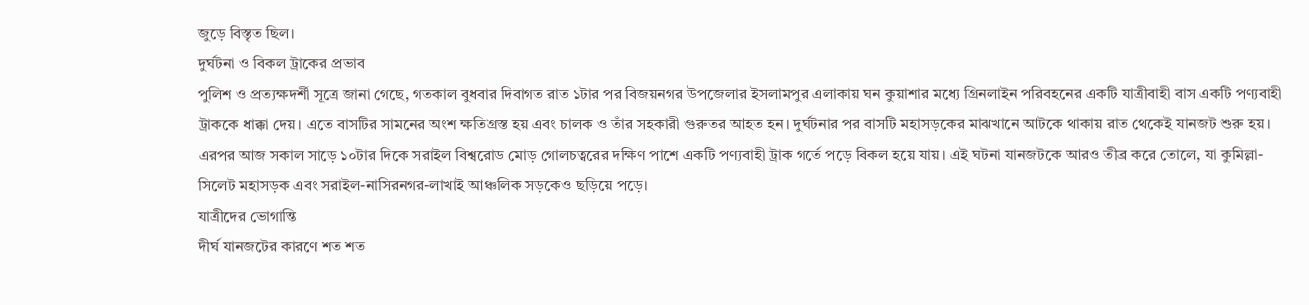জুড়ে বিস্তৃত ছিল।
দুর্ঘটনা ও বিকল ট্রাকের প্রভাব
পুলিশ ও প্রত্যক্ষদর্শী সূত্রে জানা গেছে, গতকাল বুধবার দিবাগত রাত ১টার পর বিজয়নগর উপজেলার ইসলামপুর এলাকায় ঘন কুয়াশার মধ্যে গ্রিনলাইন পরিবহনের একটি যাত্রীবাহী বাস একটি পণ্যবাহী ট্রাককে ধাক্কা দেয়। এতে বাসটির সামনের অংশ ক্ষতিগ্রস্ত হয় এবং চালক ও তাঁর সহকারী গুরুতর আহত হন। দুর্ঘটনার পর বাসটি মহাসড়কের মাঝখানে আটকে থাকায় রাত থেকেই যানজট শুরু হয়।
এরপর আজ সকাল সাড়ে ১০টার দিকে সরাইল বিশ্বরোড মোড় গোলচত্বরের দক্ষিণ পাশে একটি পণ্যবাহী ট্রাক গর্তে পড়ে বিকল হয়ে যায়। এই ঘটনা যানজটকে আরও তীব্র করে তোলে, যা কুমিল্লা-সিলেট মহাসড়ক এবং সরাইল-নাসিরনগর-লাখাই আঞ্চলিক সড়কেও ছড়িয়ে পড়ে।
যাত্রীদের ভোগান্তি
দীর্ঘ যানজটের কারণে শত শত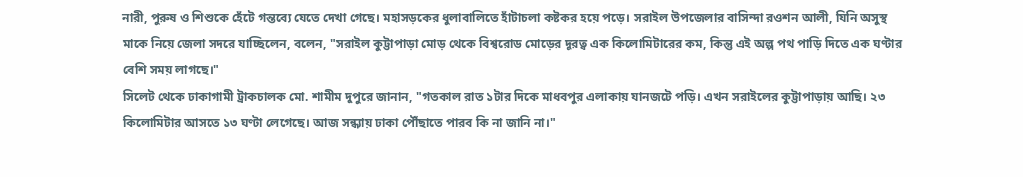নারী, পুরুষ ও শিশুকে হেঁটে গন্তব্যে যেতে দেখা গেছে। মহাসড়কের ধুলাবালিতে হাঁটাচলা কষ্টকর হয়ে পড়ে। সরাইল উপজেলার বাসিন্দা রওশন আলী, যিনি অসুস্থ মাকে নিয়ে জেলা সদরে যাচ্ছিলেন, বলেন, "সরাইল কুট্টাপাড়া মোড় থেকে বিশ্বরোড মোড়ের দূরত্ব এক কিলোমিটারের কম, কিন্তু এই অল্প পথ পাড়ি দিতে এক ঘণ্টার বেশি সময় লাগছে।"
সিলেট থেকে ঢাকাগামী ট্রাকচালক মো. শামীম দুপুরে জানান, "গতকাল রাত ১টার দিকে মাধবপুর এলাকায় যানজটে পড়ি। এখন সরাইলের কুট্টাপাড়ায় আছি। ২৩ কিলোমিটার আসতে ১৩ ঘণ্টা লেগেছে। আজ সন্ধ্যায় ঢাকা পৌঁছাতে পারব কি না জানি না।"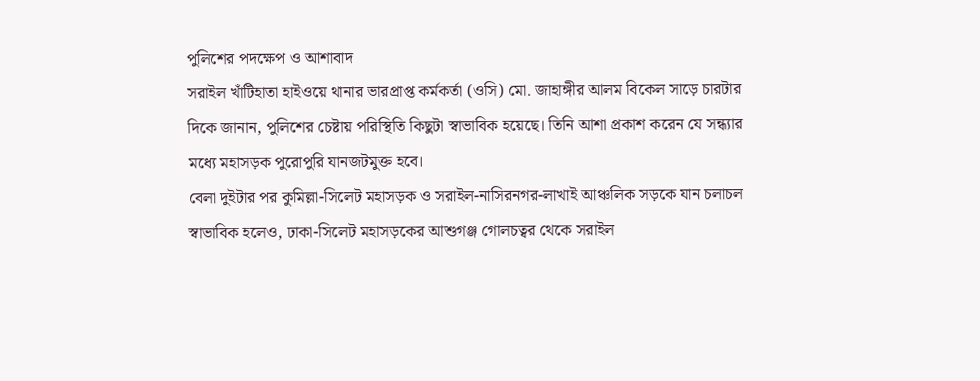পুলিশের পদক্ষেপ ও আশাবাদ
সরাইল খাঁটিহাতা হাইওয়ে থানার ভারপ্রাপ্ত কর্মকর্তা (ওসি) মো. জাহাঙ্গীর আলম বিকেল সাড়ে চারটার দিকে জানান, পুলিশের চেষ্টায় পরিস্থিতি কিছুটা স্বাভাবিক হয়েছে। তিনি আশা প্রকাশ করেন যে সন্ধ্যার মধ্যে মহাসড়ক পুরোপুরি যানজটমুক্ত হবে।
বেলা দুইটার পর কুমিল্লা-সিলেট মহাসড়ক ও সরাইল-নাসিরনগর-লাখাই আঞ্চলিক সড়কে যান চলাচল স্বাভাবিক হলেও, ঢাকা-সিলেট মহাসড়কের আশুগঞ্জ গোলচত্বর থেকে সরাইল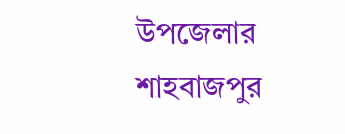উপজেলার শাহবাজপুর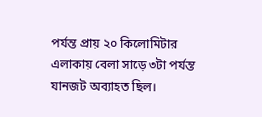পর্যন্ত প্রায় ২০ কিলোমিটার এলাকায় বেলা সাড়ে ৩টা পর্যন্ত যানজট অব্যাহত ছিল।